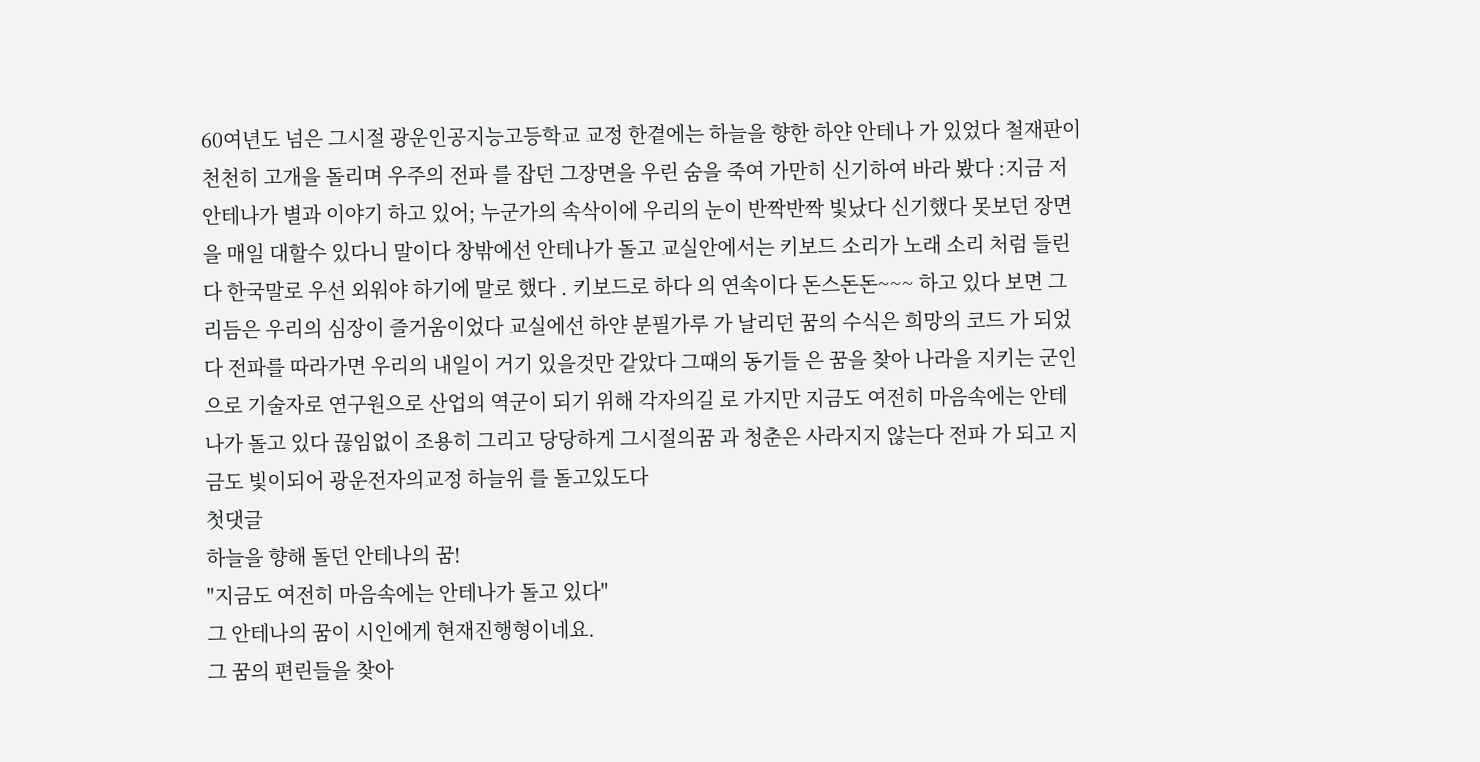60여년도 넘은 그시절 광운인공지능고등학교 교정 한곁에는 하늘을 향한 하얀 안테나 가 있었다 철재판이 천천히 고개을 돌리며 우주의 전파 를 잡던 그장면을 우린 숨을 죽여 가만히 신기하여 바라 봤다 :지금 저안테나가 별과 이야기 하고 있어; 누군가의 속삭이에 우리의 눈이 반짝반짝 빛났다 신기했다 못보던 장면을 매일 대할수 있다니 말이다 창밖에선 안테나가 돌고 교실안에서는 키보드 소리가 노래 소리 처럼 들린다 한국말로 우선 외워야 하기에 말로 했다 . 키보드로 하다 의 연속이다 돈스돈돈~~~ 하고 있다 보면 그 리듬은 우리의 심장이 즐거움이었다 교실에선 하얀 분필가루 가 날리던 꿈의 수식은 희망의 코드 가 되었다 전파를 따라가면 우리의 내일이 거기 있을것만 같았다 그때의 동기들 은 꿈을 찾아 나라을 지키는 군인으로 기술자로 연구원으로 산업의 역군이 되기 위해 각자의길 로 가지만 지금도 여전히 마음속에는 안테나가 돌고 있다 끊임없이 조용히 그리고 당당하게 그시절의꿈 과 청춘은 사라지지 않는다 전파 가 되고 지금도 빛이되어 광운전자의교정 하늘위 를 돌고있도다
첫댓글
하늘을 향해 돌던 안테나의 꿈!
"지금도 여전히 마음속에는 안테나가 돌고 있다"
그 안테나의 꿈이 시인에게 현재진행형이네요.
그 꿈의 편린들을 찾아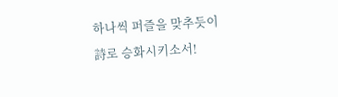하나씩 퍼즐을 맞추듯이
詩로 승화시키소서!